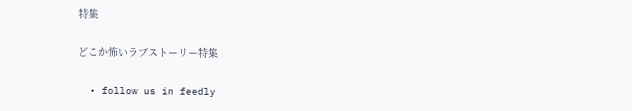特集

どこか怖いラブストーリー特集

  • follow us in feedly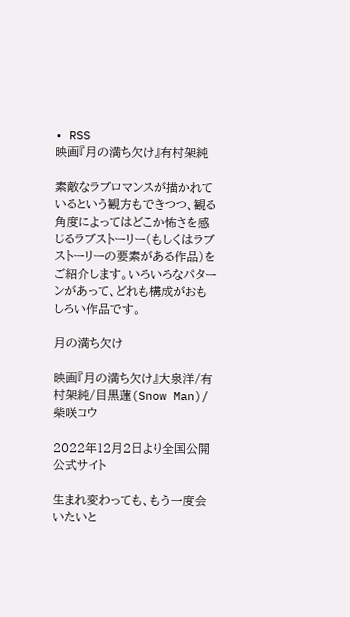• RSS
映画『月の満ち欠け』有村架純

素敵なラブロマンスが描かれているという観方もできつつ、観る角度によってはどこか怖さを感じるラブストーリー(もしくはラブストーリーの要素がある作品)をご紹介します。いろいろなパターンがあって、どれも構成がおもしろい作品です。

月の満ち欠け

映画『月の満ち欠け』大泉洋/有村架純/目黒蓮(Snow Man)/柴咲コウ

2022年12月2日より全国公開
公式サイト

生まれ変わっても、もう一度会いたいと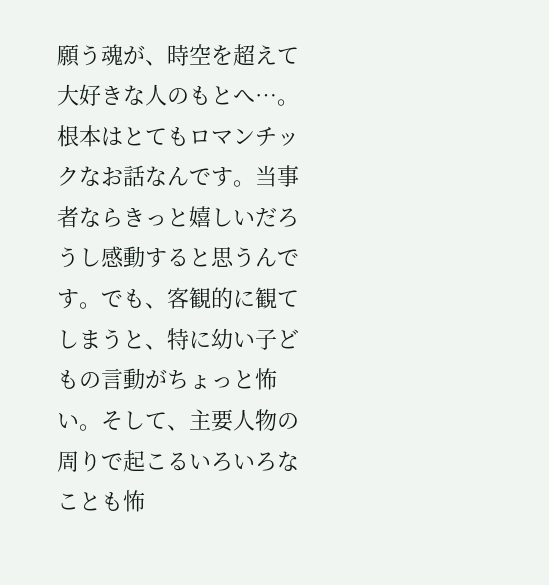願う魂が、時空を超えて大好きな人のもとへ…。根本はとてもロマンチックなお話なんです。当事者ならきっと嬉しいだろうし感動すると思うんです。でも、客観的に観てしまうと、特に幼い子どもの言動がちょっと怖い。そして、主要人物の周りで起こるいろいろなことも怖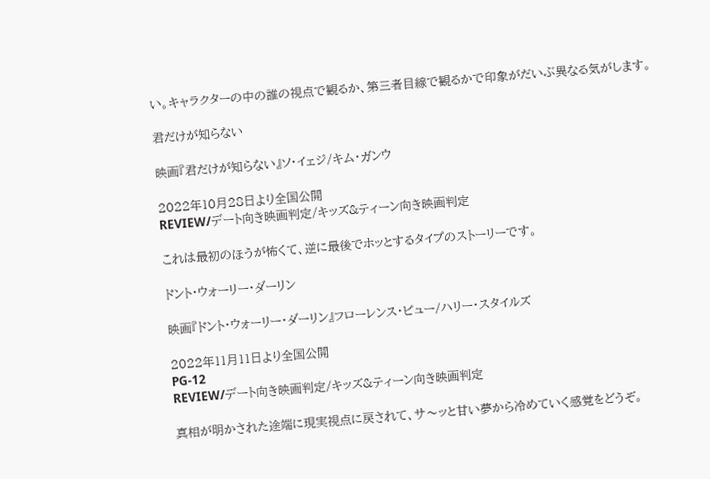い。キャラクターの中の誰の視点で観るか、第三者目線で観るかで印象がだいぶ異なる気がします。

君だけが知らない

映画『君だけが知らない』ソ・イェジ/キム・ガンウ

2022年10月28日より全国公開
REVIEW/デート向き映画判定/キッズ&ティーン向き映画判定

これは最初のほうが怖くて、逆に最後でホッとするタイプのストーリーです。

ドント・ウォーリー・ダーリン

映画『ドント・ウォーリー・ダーリン』フローレンス・ピュー/ハリー・スタイルズ

2022年11月11日より全国公開
PG-12
REVIEW/デート向き映画判定/キッズ&ティーン向き映画判定

真相が明かされた途端に現実視点に戻されて、サ〜ッと甘い夢から冷めていく感覚をどうぞ。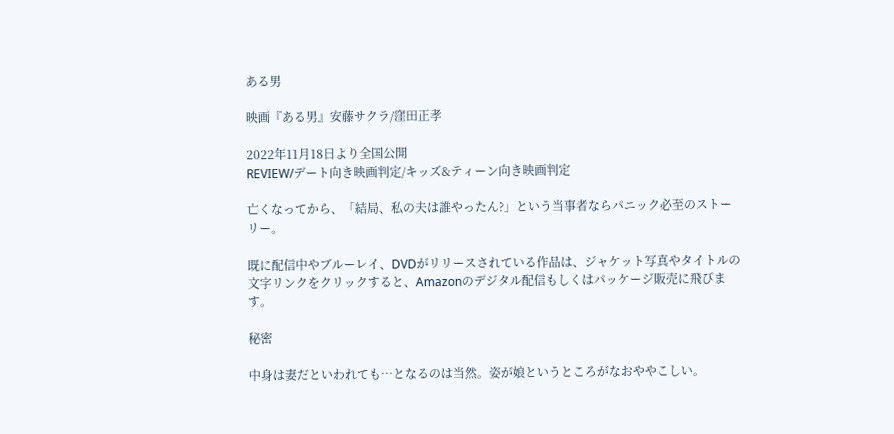ある男

映画『ある男』安藤サクラ/窪田正孝

2022年11月18日より全国公開
REVIEW/デート向き映画判定/キッズ&ティーン向き映画判定

亡くなってから、「結局、私の夫は誰やったん?」という当事者ならパニック必至のストーリー。

既に配信中やブルーレイ、DVDがリリースされている作品は、ジャケット写真やタイトルの文字リンクをクリックすると、Amazonのデジタル配信もしくはパッケージ販売に飛びます。

秘密

中身は妻だといわれても…となるのは当然。姿が娘というところがなおややこしい。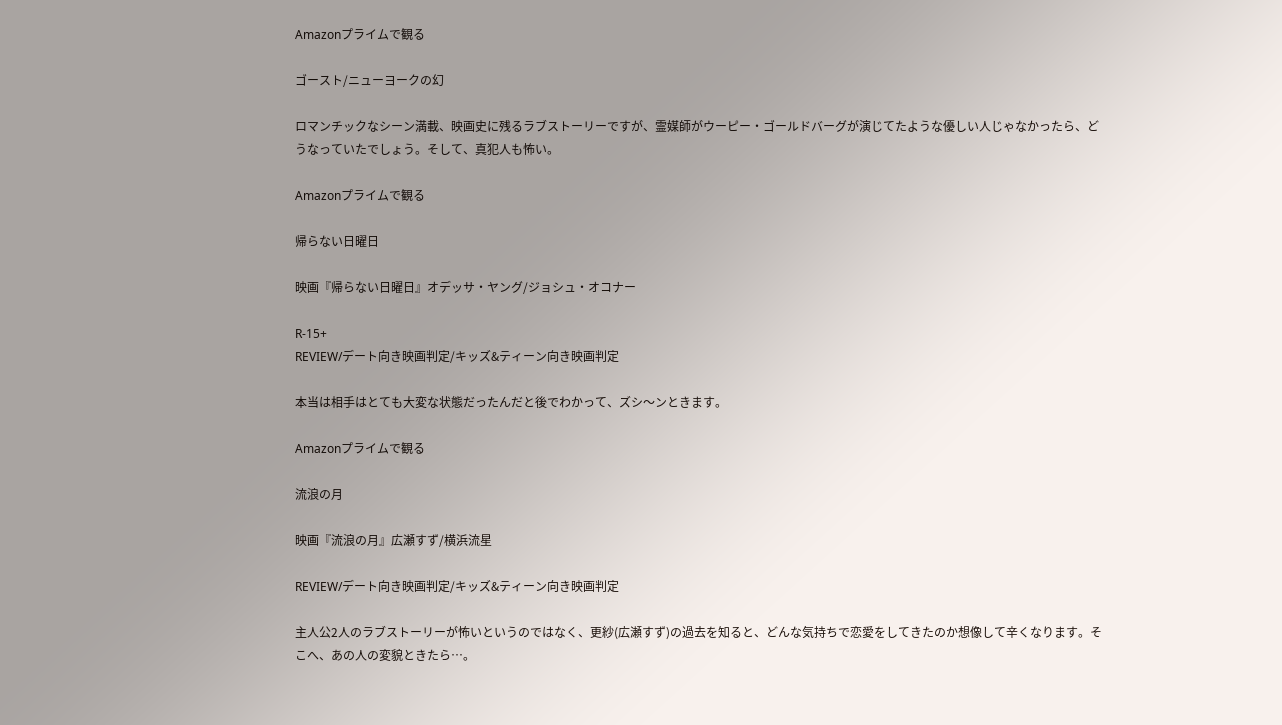Amazonプライムで観る

ゴースト/ニューヨークの幻

ロマンチックなシーン満載、映画史に残るラブストーリーですが、霊媒師がウーピー・ゴールドバーグが演じてたような優しい人じゃなかったら、どうなっていたでしょう。そして、真犯人も怖い。

Amazonプライムで観る

帰らない日曜日

映画『帰らない日曜日』オデッサ・ヤング/ジョシュ・オコナー

R-15+
REVIEW/デート向き映画判定/キッズ&ティーン向き映画判定

本当は相手はとても大変な状態だったんだと後でわかって、ズシ〜ンときます。

Amazonプライムで観る

流浪の月

映画『流浪の月』広瀬すず/横浜流星

REVIEW/デート向き映画判定/キッズ&ティーン向き映画判定

主人公2人のラブストーリーが怖いというのではなく、更紗(広瀬すず)の過去を知ると、どんな気持ちで恋愛をしてきたのか想像して辛くなります。そこへ、あの人の変貌ときたら…。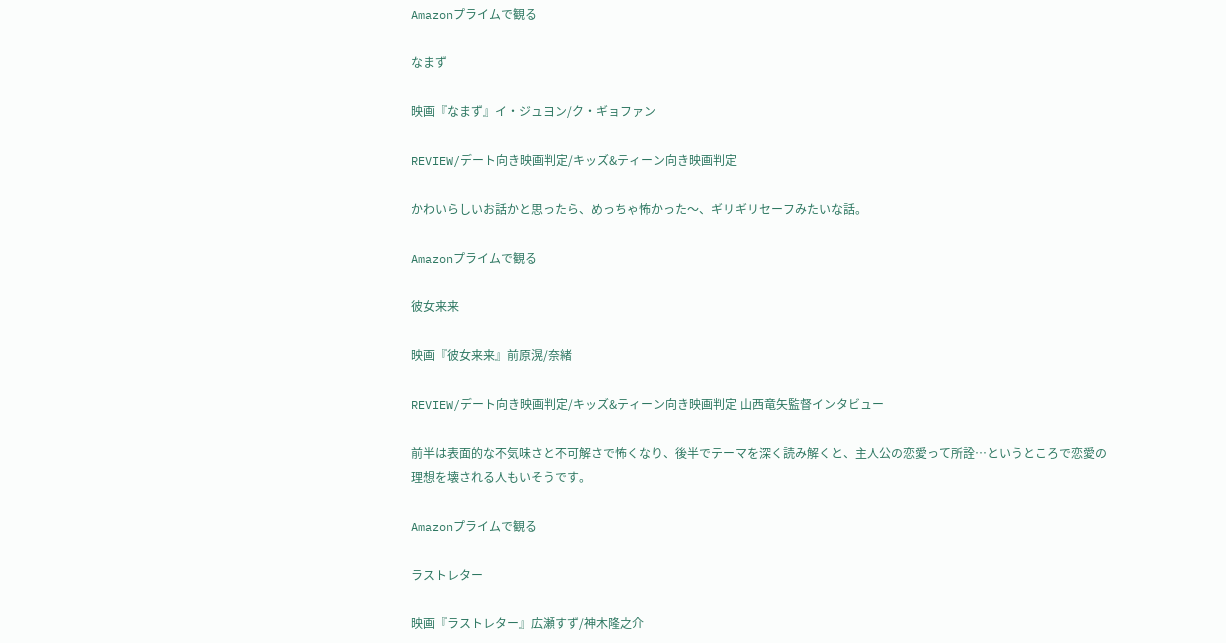Amazonプライムで観る

なまず

映画『なまず』イ・ジュヨン/ク・ギョファン

REVIEW/デート向き映画判定/キッズ&ティーン向き映画判定

かわいらしいお話かと思ったら、めっちゃ怖かった〜、ギリギリセーフみたいな話。

Amazonプライムで観る

彼女来来

映画『彼女来来』前原滉/奈緒

REVIEW/デート向き映画判定/キッズ&ティーン向き映画判定 山西竜矢監督インタビュー

前半は表面的な不気味さと不可解さで怖くなり、後半でテーマを深く読み解くと、主人公の恋愛って所詮…というところで恋愛の理想を壊される人もいそうです。

Amazonプライムで観る

ラストレター

映画『ラストレター』広瀬すず/神木隆之介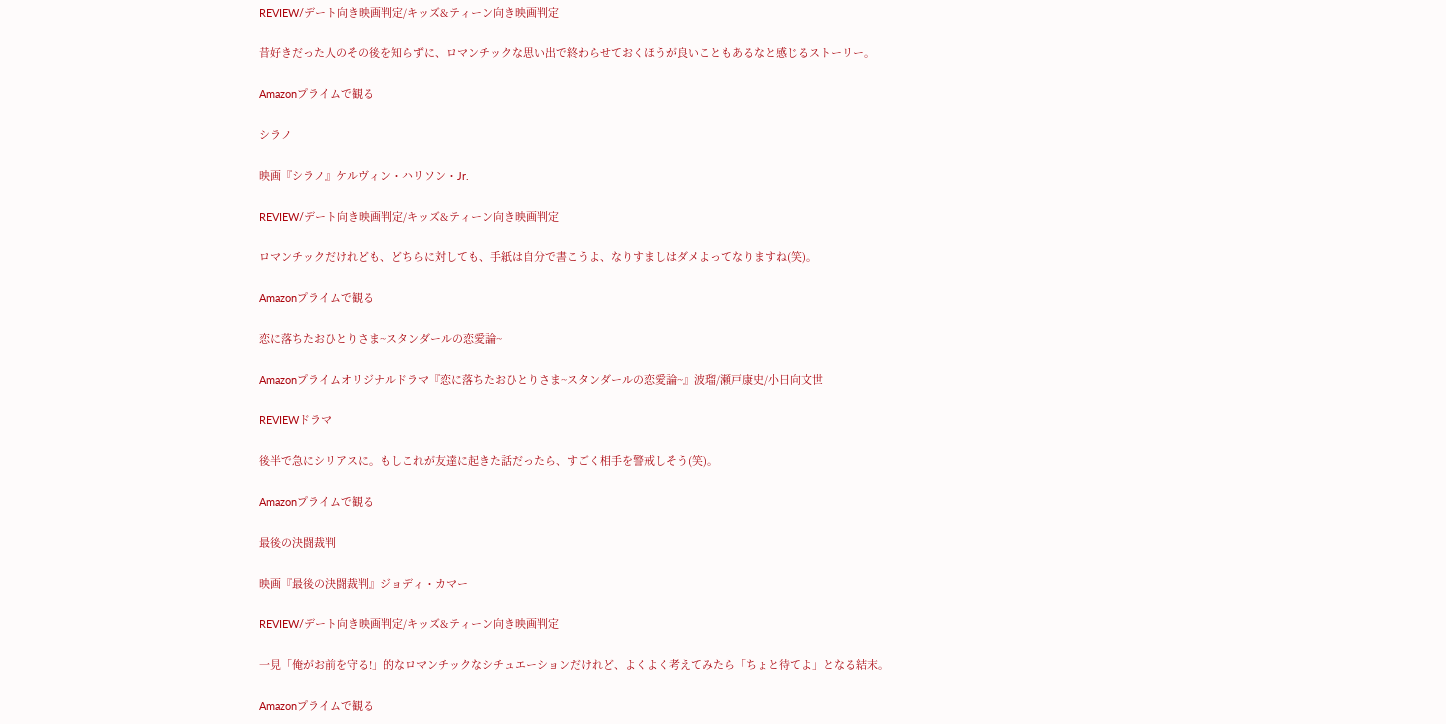REVIEW/デート向き映画判定/キッズ&ティーン向き映画判定

昔好きだった人のその後を知らずに、ロマンチックな思い出で終わらせておくほうが良いこともあるなと感じるストーリー。

Amazonプライムで観る

シラノ

映画『シラノ』ケルヴィン・ハリソン・Jr.

REVIEW/デート向き映画判定/キッズ&ティーン向き映画判定

ロマンチックだけれども、どちらに対しても、手紙は自分で書こうよ、なりすましはダメよってなりますね(笑)。

Amazonプライムで観る

恋に落ちたおひとりさま~スタンダールの恋愛論~

Amazonプライムオリジナルドラマ『恋に落ちたおひとりさま~スタンダールの恋愛論~』波瑠/瀬戸康史/小日向文世

REVIEWドラマ

後半で急にシリアスに。もしこれが友達に起きた話だったら、すごく相手を警戒しそう(笑)。

Amazonプライムで観る

最後の決闘裁判

映画『最後の決闘裁判』ジョディ・カマー

REVIEW/デート向き映画判定/キッズ&ティーン向き映画判定

一見「俺がお前を守る!」的なロマンチックなシチュエーションだけれど、よくよく考えてみたら「ちょと待てよ」となる結末。

Amazonプライムで観る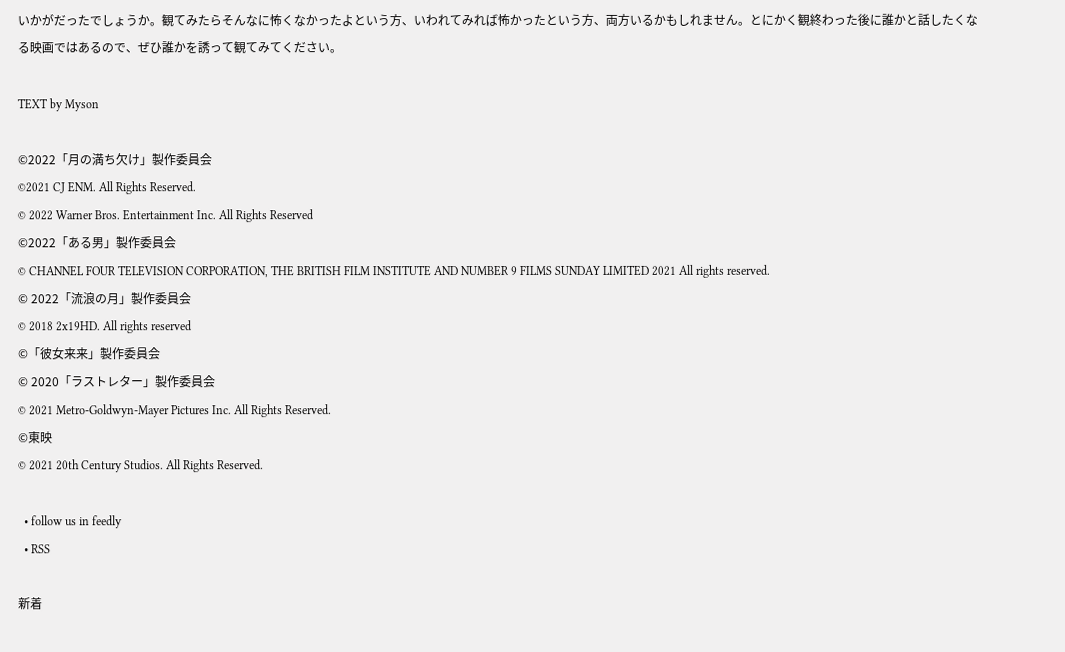いかがだったでしょうか。観てみたらそんなに怖くなかったよという方、いわれてみれば怖かったという方、両方いるかもしれません。とにかく観終わった後に誰かと話したくなる映画ではあるので、ぜひ誰かを誘って観てみてください。

TEXT by Myson

©2022「月の満ち欠け」製作委員会
©2021 CJ ENM. All Rights Reserved.
© 2022 Warner Bros. Entertainment Inc. All Rights Reserved
©2022「ある男」製作委員会
© CHANNEL FOUR TELEVISION CORPORATION, THE BRITISH FILM INSTITUTE AND NUMBER 9 FILMS SUNDAY LIMITED 2021 All rights reserved.
© 2022「流浪の月」製作委員会
© 2018 2x19HD. All rights reserved
©「彼女来来」製作委員会
© 2020「ラストレター」製作委員会
© 2021 Metro-Goldwyn-Mayer Pictures Inc. All Rights Reserved.
©東映
© 2021 20th Century Studios. All Rights Reserved.

  • follow us in feedly
  • RSS

新着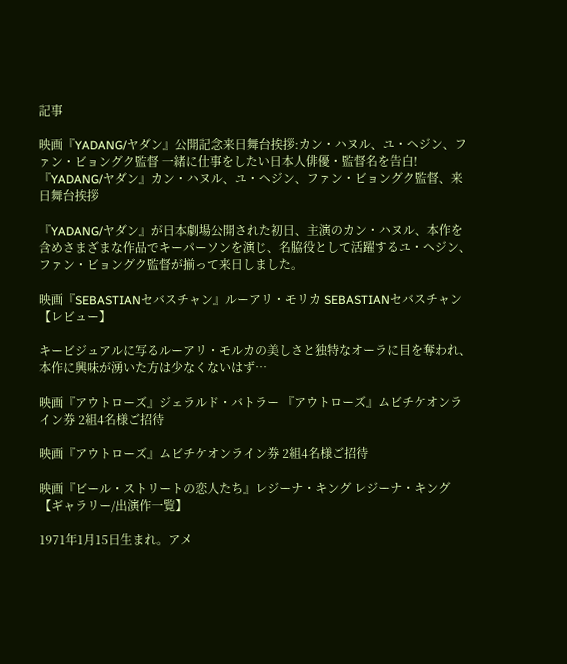記事

映画『YADANG/ヤダン』公開記念来日舞台挨拶:カン・ハヌル、ユ・ヘジン、ファン・ビョングク監督 一緒に仕事をしたい日本人俳優・監督名を告白!『YADANG/ヤダン』カン・ハヌル、ユ・ヘジン、ファン・ビョングク監督、来日舞台挨拶

『YADANG/ヤダン』が日本劇場公開された初日、主演のカン・ハヌル、本作を含めさまざまな作品でキーパーソンを演じ、名脇役として活躍するユ・ヘジン、ファン・ビョングク監督が揃って来日しました。

映画『SEBASTIANセバスチャン』ルーアリ・モリカ SEBASTIANセバスチャン【レビュー】

キービジュアルに写るルーアリ・モルカの美しさと独特なオーラに目を奪われ、本作に興味が湧いた方は少なくないはず…

映画『アウトローズ』ジェラルド・バトラー 『アウトローズ』ムビチケオンライン券 2組4名様ご招待

映画『アウトローズ』ムビチケオンライン券 2組4名様ご招待

映画『ビール・ストリートの恋人たち』レジーナ・キング レジーナ・キング【ギャラリー/出演作一覧】

1971年1月15日生まれ。アメ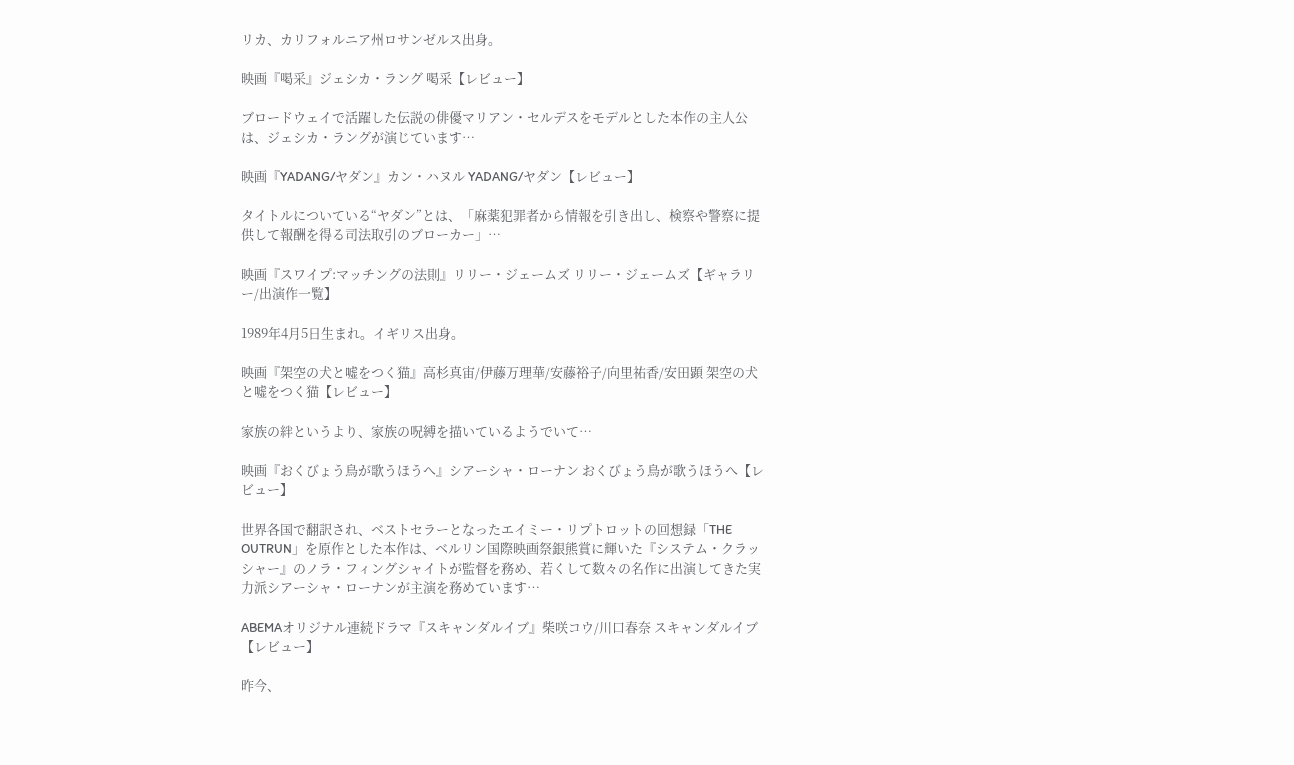リカ、カリフォルニア州ロサンゼルス出身。

映画『喝采』ジェシカ・ラング 喝采【レビュー】

ブロードウェイで活躍した伝説の俳優マリアン・セルデスをモデルとした本作の主人公は、ジェシカ・ラングが演じています…

映画『YADANG/ヤダン』カン・ハヌル YADANG/ヤダン【レビュー】

タイトルについている“ヤダン”とは、「麻薬犯罪者から情報を引き出し、検察や警察に提供して報酬を得る司法取引のブローカー」…

映画『スワイプ:マッチングの法則』リリー・ジェームズ リリー・ジェームズ【ギャラリー/出演作一覧】

1989年4月5日生まれ。イギリス出身。

映画『架空の犬と嘘をつく猫』高杉真宙/伊藤万理華/安藤裕子/向里祐香/安田顕 架空の犬と嘘をつく猫【レビュー】

家族の絆というより、家族の呪縛を描いているようでいて…

映画『おくびょう鳥が歌うほうへ』シアーシャ・ローナン おくびょう鳥が歌うほうへ【レビュー】

世界各国で翻訳され、ベストセラーとなったエイミー・リプトロットの回想録「THE OUTRUN」を原作とした本作は、ベルリン国際映画祭銀熊賞に輝いた『システム・クラッシャー』のノラ・フィングシャイトが監督を務め、若くして数々の名作に出演してきた実力派シアーシャ・ローナンが主演を務めています…

ABEMAオリジナル連続ドラマ『スキャンダルイブ』柴咲コウ/川口春奈 スキャンダルイブ【レビュー】

昨今、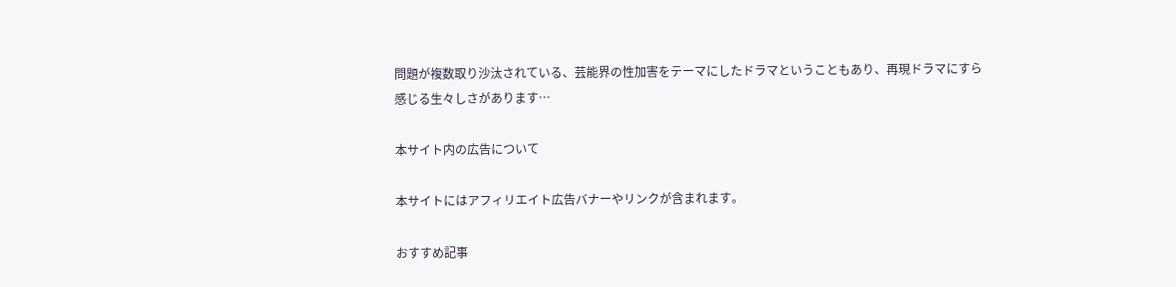問題が複数取り沙汰されている、芸能界の性加害をテーマにしたドラマということもあり、再現ドラマにすら感じる生々しさがあります…

本サイト内の広告について

本サイトにはアフィリエイト広告バナーやリンクが含まれます。

おすすめ記事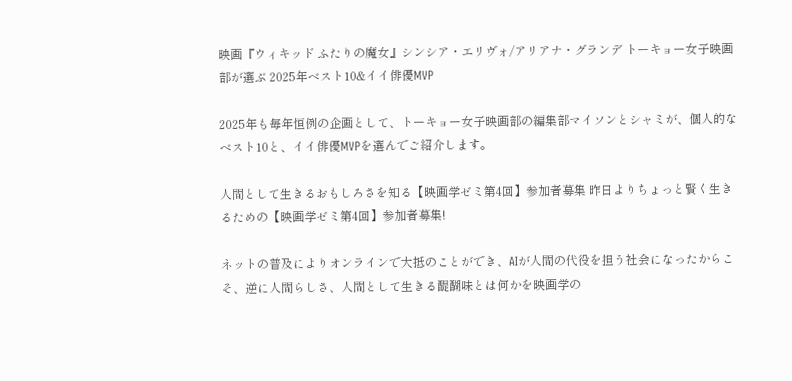映画『ウィキッド ふたりの魔女』シンシア・エリヴォ/アリアナ・グランデ トーキョー女子映画部が選ぶ 2025年ベスト10&イイ俳優MVP

2025年も毎年恒例の企画として、トーキョー女子映画部の編集部マイソンとシャミが、個人的なベスト10と、イイ俳優MVPを選んでご紹介します。

人間として生きるおもしろさを知る【映画学ゼミ第4回】参加者募集 昨日よりちょっと賢く生きるための【映画学ゼミ第4回】参加者募集!

ネットの普及によりオンラインで大抵のことができ、AIが人間の代役を担う社会になったからこそ、逆に人間らしさ、人間として生きる醍醐味とは何かを映画学の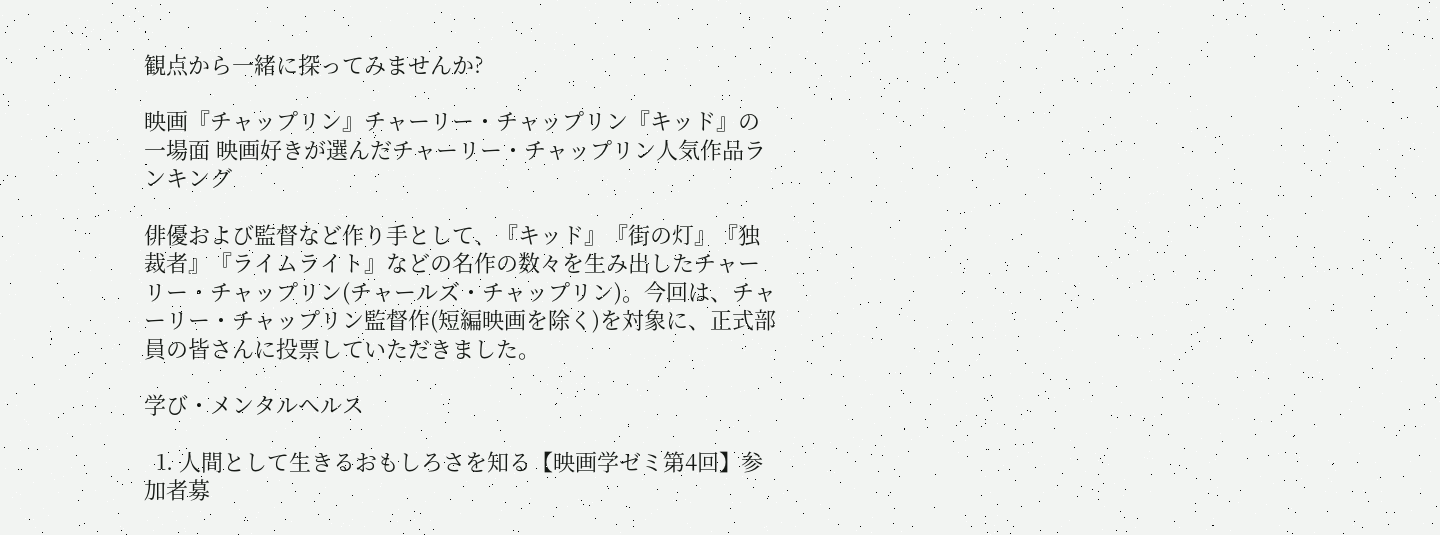観点から一緒に探ってみませんか?

映画『チャップリン』チャーリー・チャップリン『キッド』の一場面 映画好きが選んだチャーリー・チャップリン人気作品ランキング

俳優および監督など作り手として、『キッド』『街の灯』『独裁者』『ライムライト』などの名作の数々を生み出したチャーリー・チャップリン(チャールズ・チャップリン)。今回は、チャーリー・チャップリン監督作(短編映画を除く)を対象に、正式部員の皆さんに投票していただきました。

学び・メンタルヘルス

  1. 人間として生きるおもしろさを知る【映画学ゼミ第4回】参加者募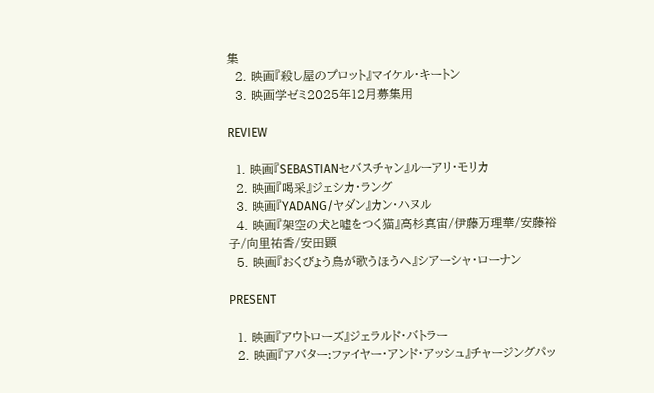集
  2. 映画『殺し屋のプロット』マイケル・キートン
  3. 映画学ゼミ2025年12月募集用

REVIEW

  1. 映画『SEBASTIANセバスチャン』ルーアリ・モリカ
  2. 映画『喝采』ジェシカ・ラング
  3. 映画『YADANG/ヤダン』カン・ハヌル
  4. 映画『架空の犬と嘘をつく猫』高杉真宙/伊藤万理華/安藤裕子/向里祐香/安田顕
  5. 映画『おくびょう鳥が歌うほうへ』シアーシャ・ローナン

PRESENT

  1. 映画『アウトローズ』ジェラルド・バトラー
  2. 映画『アバター:ファイヤー・アンド・アッシュ』チャージングパッ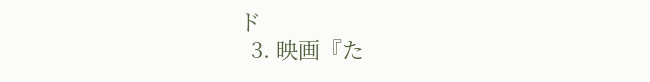ド
  3. 映画『た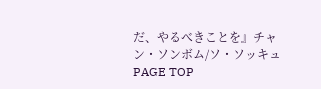だ、やるべきことを』チャン・ソンボム/ソ・ソッキュ
PAGE TOP